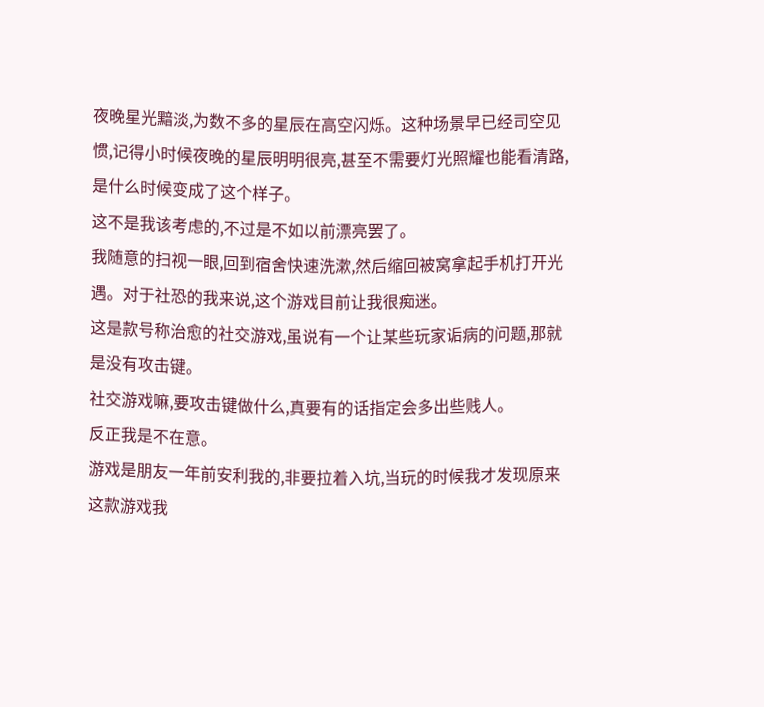夜晚星光黯淡,为数不多的星辰在高空闪烁。这种场景早已经司空见惯,记得小时候夜晚的星辰明明很亮,甚至不需要灯光照耀也能看清路,是什么时候变成了这个样子。
这不是我该考虑的,不过是不如以前漂亮罢了。
我随意的扫视一眼,回到宿舍快速洗漱,然后缩回被窝拿起手机打开光遇。对于社恐的我来说,这个游戏目前让我很痴迷。
这是款号称治愈的社交游戏,虽说有一个让某些玩家诟病的问题,那就是没有攻击键。
社交游戏嘛,要攻击键做什么,真要有的话指定会多出些贱人。
反正我是不在意。
游戏是朋友一年前安利我的,非要拉着入坑,当玩的时候我才发现原来这款游戏我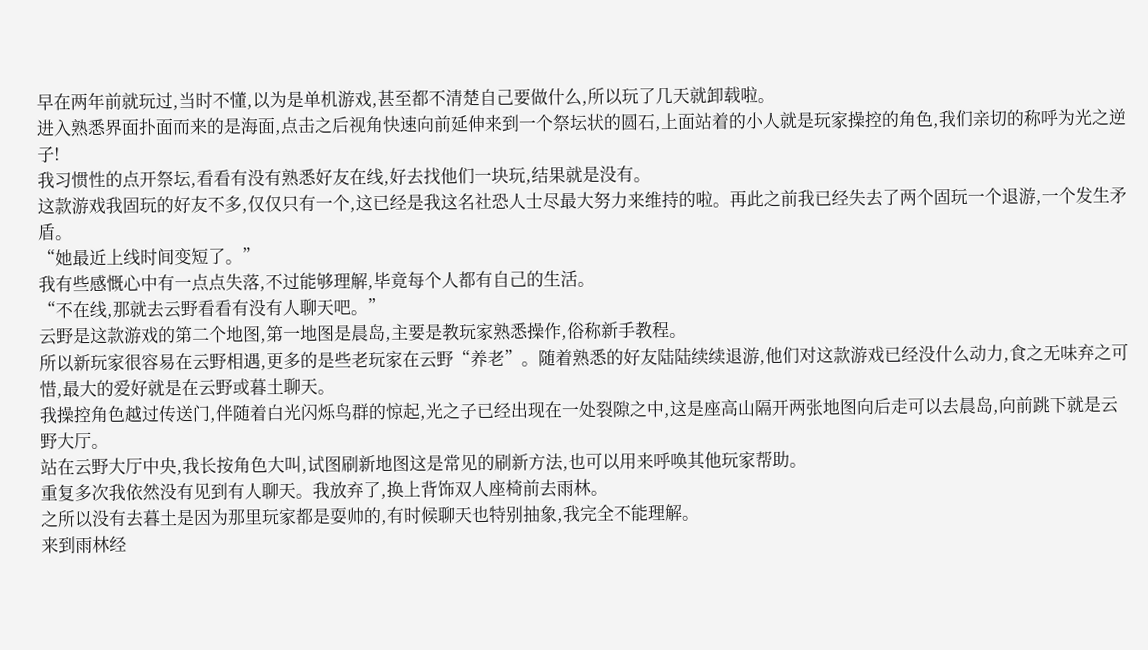早在两年前就玩过,当时不懂,以为是单机游戏,甚至都不清楚自己要做什么,所以玩了几天就卸载啦。
进入熟悉界面扑面而来的是海面,点击之后视角快速向前延伸来到一个祭坛状的圆石,上面站着的小人就是玩家操控的角色,我们亲切的称呼为光之逆子!
我习惯性的点开祭坛,看看有没有熟悉好友在线,好去找他们一块玩,结果就是没有。
这款游戏我固玩的好友不多,仅仅只有一个,这已经是我这名社恐人士尽最大努力来维持的啦。再此之前我已经失去了两个固玩一个退游,一个发生矛盾。
“她最近上线时间变短了。”
我有些感慨心中有一点点失落,不过能够理解,毕竟每个人都有自己的生活。
“不在线,那就去云野看看有没有人聊天吧。”
云野是这款游戏的第二个地图,第一地图是晨岛,主要是教玩家熟悉操作,俗称新手教程。
所以新玩家很容易在云野相遇,更多的是些老玩家在云野“养老”。随着熟悉的好友陆陆续续退游,他们对这款游戏已经没什么动力,食之无味弃之可惜,最大的爱好就是在云野或暮土聊天。
我操控角色越过传送门,伴随着白光闪烁鸟群的惊起,光之子已经出现在一处裂隙之中,这是座高山隔开两张地图向后走可以去晨岛,向前跳下就是云野大厅。
站在云野大厅中央,我长按角色大叫,试图刷新地图这是常见的刷新方法,也可以用来呼唤其他玩家帮助。
重复多次我依然没有见到有人聊天。我放弃了,换上背饰双人座椅前去雨林。
之所以没有去暮土是因为那里玩家都是耍帅的,有时候聊天也特别抽象,我完全不能理解。
来到雨林经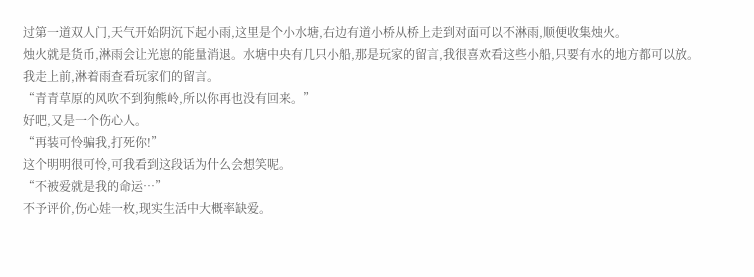过第一道双人门,天气开始阴沉下起小雨,这里是个小水塘,右边有道小桥从桥上走到对面可以不淋雨,顺便收集烛火。
烛火就是货币,淋雨会让光崽的能量消退。水塘中央有几只小船,那是玩家的留言,我很喜欢看这些小船,只要有水的地方都可以放。
我走上前,淋着雨查看玩家们的留言。
“青青草原的风吹不到狗熊岭,所以你再也没有回来。”
好吧,又是一个伤心人。
“再装可怜骗我,打死你!”
这个明明很可怜,可我看到这段话为什么会想笑呢。
“不被爱就是我的命运…”
不予评价,伤心娃一枚,现实生活中大概率缺爱。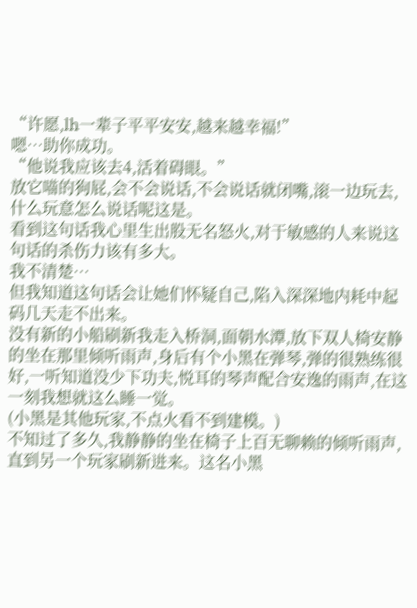“许愿,lh一辈子平平安安,越来越幸福!”
嗯…助你成功。
“他说我应该去4,活着碍眼。”
放它喵的狗屁,会不会说话,不会说话就闭嘴,滚一边玩去,什么玩意怎么说话呢这是。
看到这句话我心里生出股无名怒火,对于敏感的人来说这句话的杀伤力该有多大。
我不清楚…
但我知道这句话会让她们怀疑自己,陷入深深地内耗中起码几天走不出来。
没有新的小船刷新我走入桥洞,面朝水潭,放下双人椅安静的坐在那里倾听雨声,身后有个小黑在弹琴,弹的很熟练很好,一听知道没少下功夫,悦耳的琴声配合安逸的雨声,在这一刻我想就这么睡一觉。
(小黑是其他玩家,不点火看不到建模。)
不知过了多久,我静静的坐在椅子上百无聊赖的倾听雨声,直到另一个玩家刷新进来。这名小黑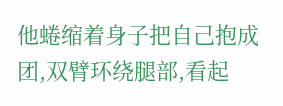他蜷缩着身子把自己抱成团,双臂环绕腿部,看起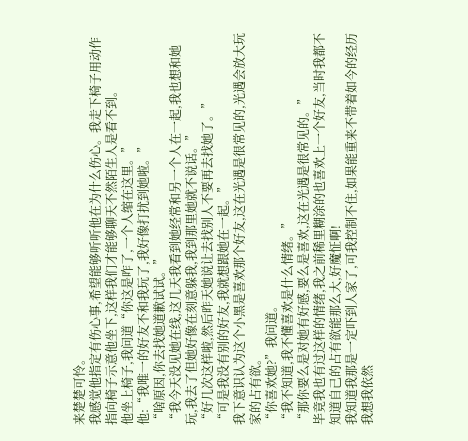来楚楚可怜。
我感觉他指定有伤心事,希望能够听听他在为什么伤心。我走下椅子用动作指向椅子示意他坐下,这样我们才能够聊天不然陌生人是看不到。
他坐上椅子,我问道“你这是咋了,一个人缩在这里。”
他:“我唯一的好友不和我玩了,我好像打扰到她啦。”
“啥原因,你去找她道歉试试。”
“我今天没见她在线,这几天我看到她经常和另一个人在一起,我也想和她玩,我去了但她好像在刻意躲我,我到那里她就不说话。”
“好几次这样啦,然后昨天她说让去找别人不要再去找她了。”
“可是我没有别的好友,我就想跟她在一起。”
我下意识认为这个小黑是喜欢那个好友,这在光遇是很常见的,光遇会放大玩家的占有欲。
“你喜欢她?”我问道。
“我不知道,我不懂喜欢是什么情绪。”
“那你要么是对她有好感,要么是喜欢,这在光遇是很常见的。”
毕竟我也有过这样的情绪,我之前稀里糊涂的也喜欢上一个好友,当时我都不知道自己的占有欲能那么大,好魔怔啊!
我知道我那是一定吓到人家了,可我控制不住,如果能重来不带着如今的经历我想我依然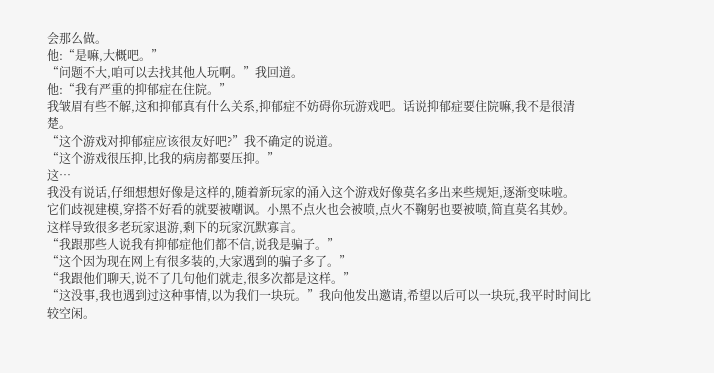会那么做。
他:“是嘛,大概吧。”
“问题不大,咱可以去找其他人玩啊。”我回道。
他:“我有严重的抑郁症在住院。”
我皱眉有些不解,这和抑郁真有什么关系,抑郁症不妨碍你玩游戏吧。话说抑郁症要住院嘛,我不是很清楚。
“这个游戏对抑郁症应该很友好吧?”我不确定的说道。
“这个游戏很压抑,比我的病房都要压抑。”
这…
我没有说话,仔细想想好像是这样的,随着新玩家的涌入这个游戏好像莫名多出来些规矩,逐渐变味啦。
它们歧视建模,穿搭不好看的就要被嘲讽。小黑不点火也会被喷,点火不鞠躬也要被喷,简直莫名其妙。
这样导致很多老玩家退游,剩下的玩家沉默寡言。
“我跟那些人说我有抑郁症他们都不信,说我是骗子。”
“这个因为现在网上有很多装的,大家遇到的骗子多了。”
“我跟他们聊天,说不了几句他们就走,很多次都是这样。”
“这没事,我也遇到过这种事情,以为我们一块玩。”我向他发出邀请,希望以后可以一块玩,我平时时间比较空闲。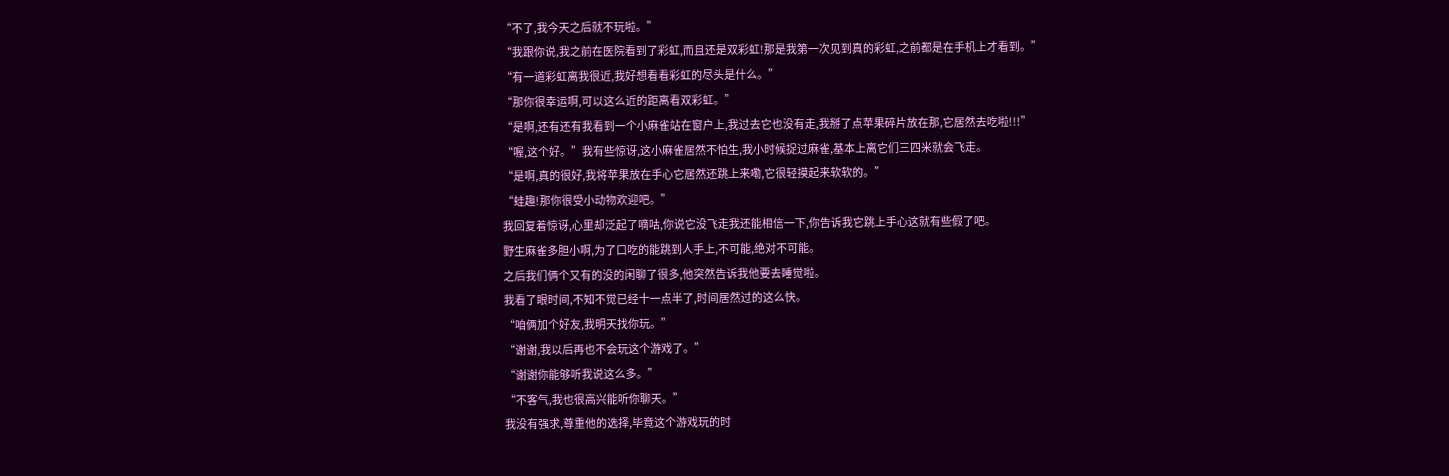“不了,我今天之后就不玩啦。”
“我跟你说,我之前在医院看到了彩虹,而且还是双彩虹!那是我第一次见到真的彩虹,之前都是在手机上才看到。”
“有一道彩虹离我很近,我好想看看彩虹的尽头是什么。”
“那你很幸运啊,可以这么近的距离看双彩虹。”
“是啊,还有还有我看到一个小麻雀站在窗户上,我过去它也没有走,我掰了点苹果碎片放在那,它居然去吃啦!!!”
“喔,这个好。”我有些惊讶,这小麻雀居然不怕生,我小时候捉过麻雀,基本上离它们三四米就会飞走。
“是啊,真的很好,我将苹果放在手心它居然还跳上来嘞,它很轻摸起来软软的。”
“蛙趣!那你很受小动物欢迎吧。”
我回复着惊讶,心里却泛起了嘀咕,你说它没飞走我还能相信一下,你告诉我它跳上手心这就有些假了吧。
野生麻雀多胆小啊,为了口吃的能跳到人手上,不可能,绝对不可能。
之后我们俩个又有的没的闲聊了很多,他突然告诉我他要去睡觉啦。
我看了眼时间,不知不觉已经十一点半了,时间居然过的这么快。
“咱俩加个好友,我明天找你玩。”
“谢谢,我以后再也不会玩这个游戏了。”
“谢谢你能够听我说这么多。”
“不客气,我也很高兴能听你聊天。”
我没有强求,尊重他的选择,毕竟这个游戏玩的时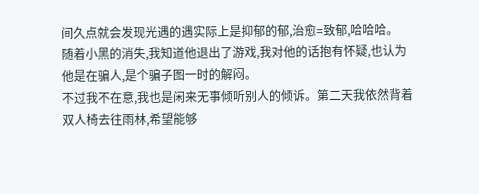间久点就会发现光遇的遇实际上是抑郁的郁,治愈=致郁,哈哈哈。
随着小黑的消失,我知道他退出了游戏,我对他的话抱有怀疑,也认为他是在骗人,是个骗子图一时的解闷。
不过我不在意,我也是闲来无事倾听别人的倾诉。第二天我依然背着双人椅去往雨林,希望能够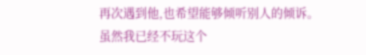再次遇到他,也希望能够倾听别人的倾诉。
虽然我已经不玩这个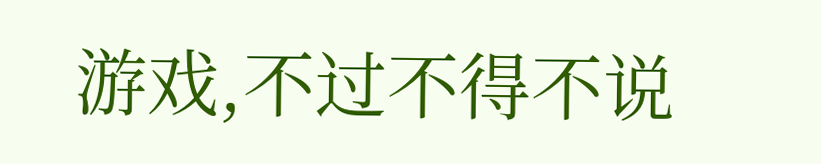游戏,不过不得不说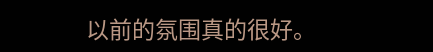以前的氛围真的很好。